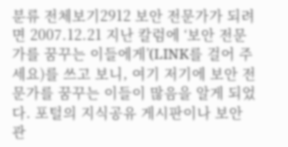분류 전체보기2912 보안 전문가가 되려면 2007.12.21 지난 칼럼에 ‘보안 전문가를 꿈꾸는 이들에게’(LINK를 걸어 주세요)를 쓰고 보니, 여기 저기에 보안 전문가를 꿈꾸는 이들이 많음을 알게 되었다. 포털의 지식공유 게시판이나 보안 관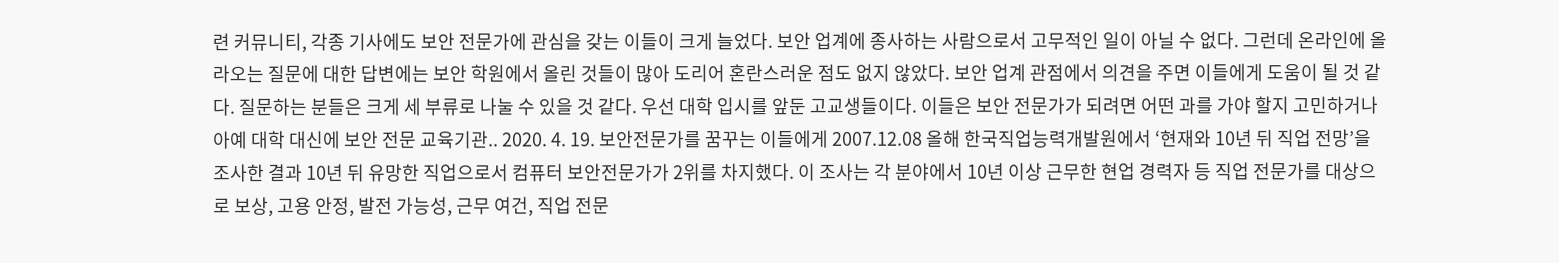련 커뮤니티, 각종 기사에도 보안 전문가에 관심을 갖는 이들이 크게 늘었다. 보안 업계에 종사하는 사람으로서 고무적인 일이 아닐 수 없다. 그런데 온라인에 올라오는 질문에 대한 답변에는 보안 학원에서 올린 것들이 많아 도리어 혼란스러운 점도 없지 않았다. 보안 업계 관점에서 의견을 주면 이들에게 도움이 될 것 같다. 질문하는 분들은 크게 세 부류로 나눌 수 있을 것 같다. 우선 대학 입시를 앞둔 고교생들이다. 이들은 보안 전문가가 되려면 어떤 과를 가야 할지 고민하거나 아예 대학 대신에 보안 전문 교육기관.. 2020. 4. 19. 보안전문가를 꿈꾸는 이들에게 2007.12.08 올해 한국직업능력개발원에서 ‘현재와 10년 뒤 직업 전망’을 조사한 결과 10년 뒤 유망한 직업으로서 컴퓨터 보안전문가가 2위를 차지했다. 이 조사는 각 분야에서 10년 이상 근무한 현업 경력자 등 직업 전문가를 대상으로 보상, 고용 안정, 발전 가능성, 근무 여건, 직업 전문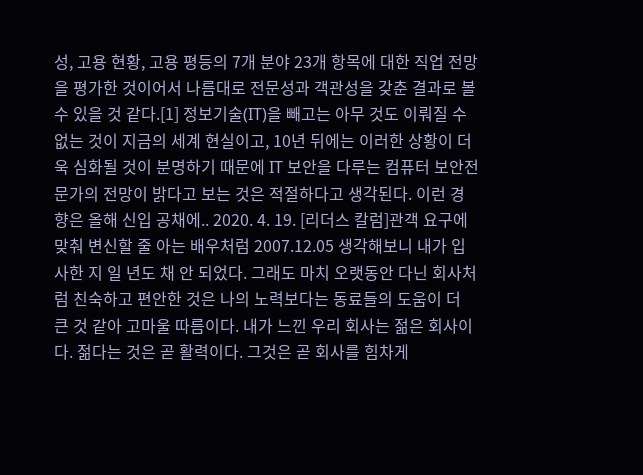성, 고용 현황, 고용 평등의 7개 분야 23개 항목에 대한 직업 전망을 평가한 것이어서 나름대로 전문성과 객관성을 갖춘 결과로 볼 수 있을 것 같다.[1] 정보기술(IT)을 빼고는 아무 것도 이뤄질 수 없는 것이 지금의 세계 현실이고, 10년 뒤에는 이러한 상황이 더욱 심화될 것이 분명하기 때문에 IT 보안을 다루는 컴퓨터 보안전문가의 전망이 밝다고 보는 것은 적절하다고 생각된다. 이런 경향은 올해 신입 공채에.. 2020. 4. 19. [리더스 칼럼]관객 요구에 맞춰 변신할 줄 아는 배우처럼 2007.12.05 생각해보니 내가 입사한 지 일 년도 채 안 되었다. 그래도 마치 오랫동안 다닌 회사처럼 친숙하고 편안한 것은 나의 노력보다는 동료들의 도움이 더 큰 것 같아 고마울 따름이다. 내가 느낀 우리 회사는 젊은 회사이다. 젊다는 것은 곧 활력이다. 그것은 곧 회사를 힘차게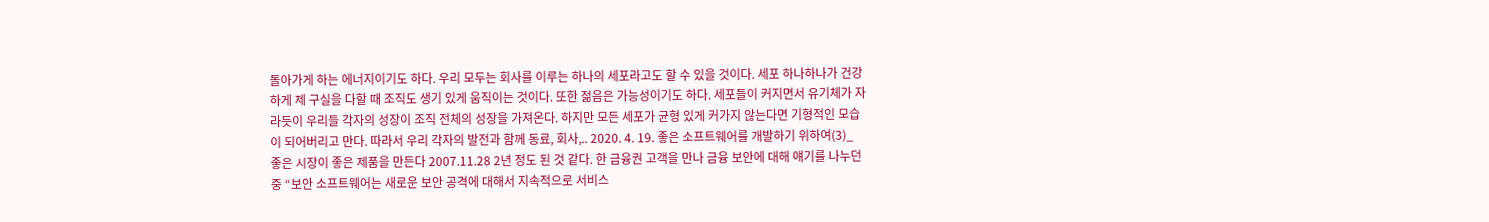돌아가게 하는 에너지이기도 하다. 우리 모두는 회사를 이루는 하나의 세포라고도 할 수 있을 것이다. 세포 하나하나가 건강하게 제 구실을 다할 때 조직도 생기 있게 움직이는 것이다. 또한 젊음은 가능성이기도 하다. 세포들이 커지면서 유기체가 자라듯이 우리들 각자의 성장이 조직 전체의 성장을 가져온다. 하지만 모든 세포가 균형 있게 커가지 않는다면 기형적인 모습이 되어버리고 만다. 따라서 우리 각자의 발전과 함께 동료, 회사,.. 2020. 4. 19. 좋은 소프트웨어를 개발하기 위하여(3)_ 좋은 시장이 좋은 제품을 만든다 2007.11.28 2년 정도 된 것 같다. 한 금융권 고객을 만나 금융 보안에 대해 얘기를 나누던 중 “보안 소프트웨어는 새로운 보안 공격에 대해서 지속적으로 서비스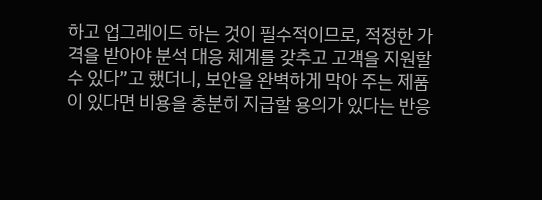하고 업그레이드 하는 것이 필수적이므로, 적정한 가격을 받아야 분석 대응 체계를 갖추고 고객을 지원할 수 있다”고 했더니, 보안을 완벽하게 막아 주는 제품이 있다면 비용을 충분히 지급할 용의가 있다는 반응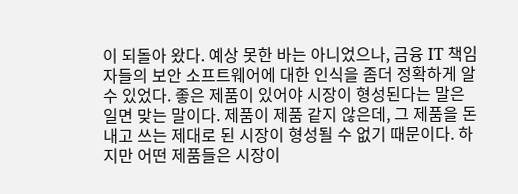이 되돌아 왔다. 예상 못한 바는 아니었으나, 금융 IT 책임자들의 보안 소프트웨어에 대한 인식을 좀더 정확하게 알 수 있었다. 좋은 제품이 있어야 시장이 형성된다는 말은 일면 맞는 말이다. 제품이 제품 같지 않은데, 그 제품을 돈 내고 쓰는 제대로 된 시장이 형성될 수 없기 때문이다. 하지만 어떤 제품들은 시장이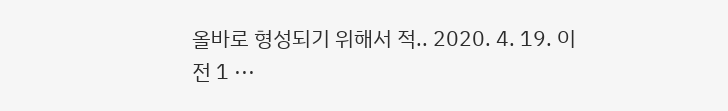올바로 형성되기 위해서 적.. 2020. 4. 19. 이전 1 ···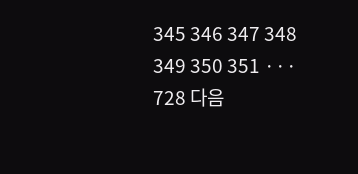345 346 347 348 349 350 351 ··· 728 다음